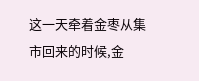这一天牵着金枣从集市回来的时候,金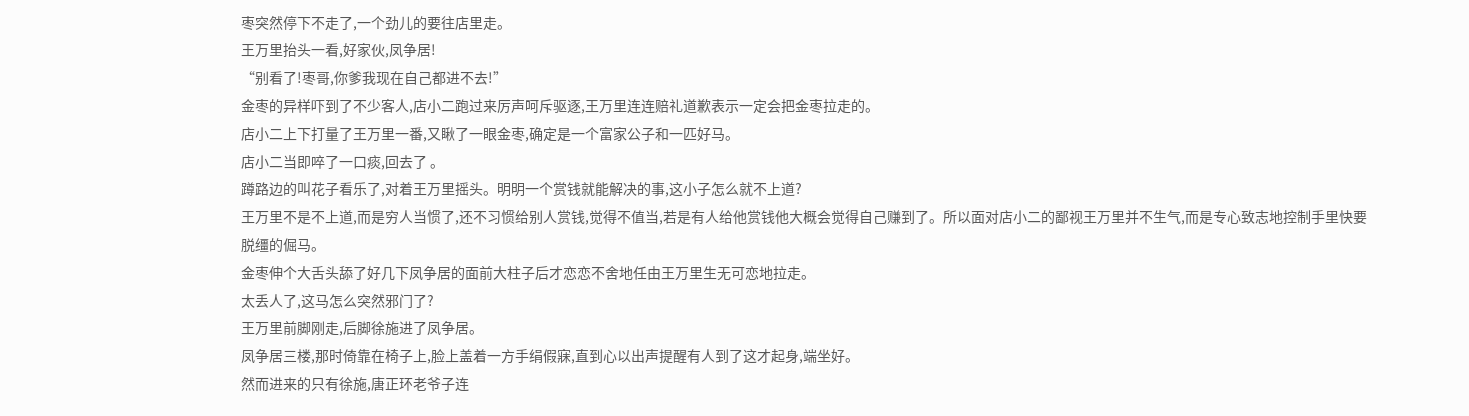枣突然停下不走了,一个劲儿的要往店里走。
王万里抬头一看,好家伙,凤争居!
“别看了!枣哥,你爹我现在自己都进不去!”
金枣的异样吓到了不少客人,店小二跑过来厉声呵斥驱逐,王万里连连赔礼道歉表示一定会把金枣拉走的。
店小二上下打量了王万里一番,又瞅了一眼金枣,确定是一个富家公子和一匹好马。
店小二当即啐了一口痰,回去了 。
蹲路边的叫花子看乐了,对着王万里摇头。明明一个赏钱就能解决的事,这小子怎么就不上道?
王万里不是不上道,而是穷人当惯了,还不习惯给别人赏钱,觉得不值当,若是有人给他赏钱他大概会觉得自己赚到了。所以面对店小二的鄙视王万里并不生气,而是专心致志地控制手里快要脱缰的倔马。
金枣伸个大舌头舔了好几下凤争居的面前大柱子后才恋恋不舍地任由王万里生无可恋地拉走。
太丢人了,这马怎么突然邪门了?
王万里前脚刚走,后脚徐施进了凤争居。
凤争居三楼,那时倚靠在椅子上,脸上盖着一方手绢假寐,直到心以出声提醒有人到了这才起身,端坐好。
然而进来的只有徐施,唐正环老爷子连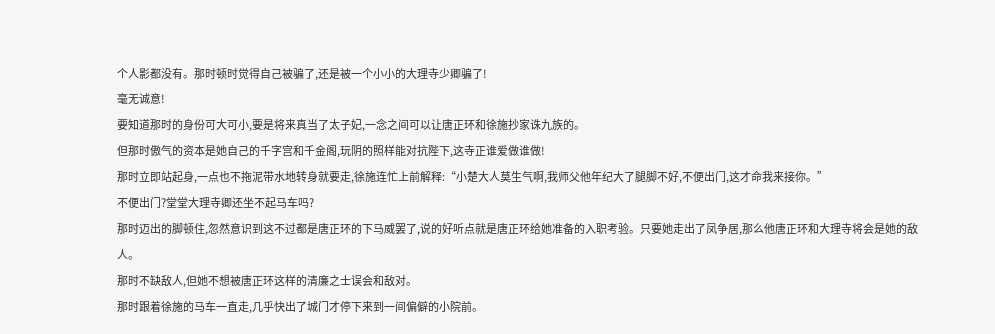个人影都没有。那时顿时觉得自己被骗了,还是被一个小小的大理寺少卿骗了!
毫无诚意!
要知道那时的身份可大可小,要是将来真当了太子妃,一念之间可以让唐正环和徐施抄家诛九族的。
但那时傲气的资本是她自己的千字宫和千金阁,玩阴的照样能对抗陛下,这寺正谁爱做谁做!
那时立即站起身,一点也不拖泥带水地转身就要走,徐施连忙上前解释:“小楚大人莫生气啊,我师父他年纪大了腿脚不好,不便出门,这才命我来接你。”
不便出门?堂堂大理寺卿还坐不起马车吗?
那时迈出的脚顿住,忽然意识到这不过都是唐正环的下马威罢了,说的好听点就是唐正环给她准备的入职考验。只要她走出了凤争居,那么他唐正环和大理寺将会是她的敌人。
那时不缺敌人,但她不想被唐正环这样的清廉之士误会和敌对。
那时跟着徐施的马车一直走,几乎快出了城门才停下来到一间偏僻的小院前。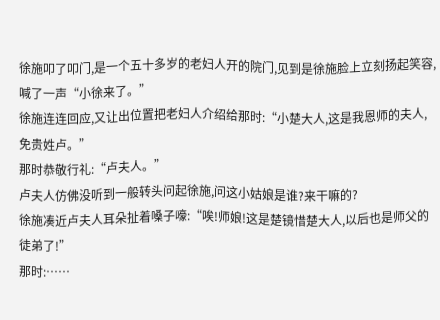徐施叩了叩门,是一个五十多岁的老妇人开的院门,见到是徐施脸上立刻扬起笑容,喊了一声“小徐来了。”
徐施连连回应,又让出位置把老妇人介绍给那时:“小楚大人,这是我恩师的夫人,免贵姓卢。”
那时恭敬行礼:“卢夫人。”
卢夫人仿佛没听到一般转头问起徐施,问这小姑娘是谁?来干嘛的?
徐施凑近卢夫人耳朵扯着嗓子嚎:“唉!师娘!这是楚镜惜楚大人,以后也是师父的徒弟了!”
那时:……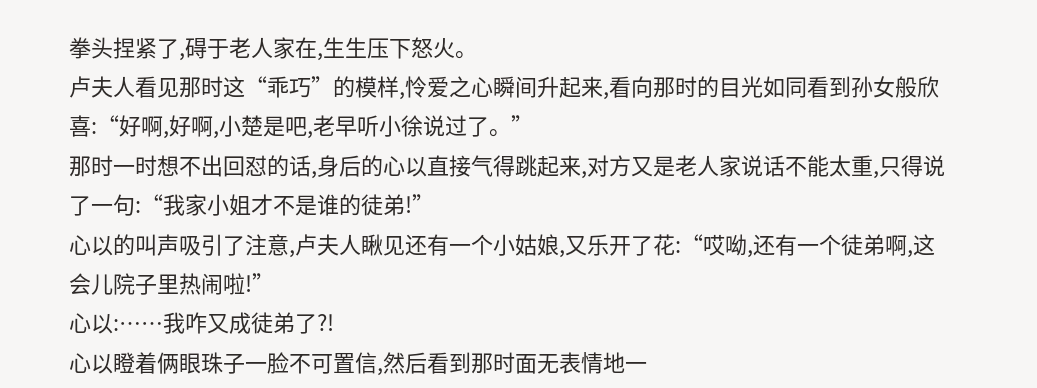拳头捏紧了,碍于老人家在,生生压下怒火。
卢夫人看见那时这“乖巧”的模样,怜爱之心瞬间升起来,看向那时的目光如同看到孙女般欣喜:“好啊,好啊,小楚是吧,老早听小徐说过了。”
那时一时想不出回怼的话,身后的心以直接气得跳起来,对方又是老人家说话不能太重,只得说了一句:“我家小姐才不是谁的徒弟!”
心以的叫声吸引了注意,卢夫人瞅见还有一个小姑娘,又乐开了花:“哎呦,还有一个徒弟啊,这会儿院子里热闹啦!”
心以:……我咋又成徒弟了?!
心以瞪着俩眼珠子一脸不可置信,然后看到那时面无表情地一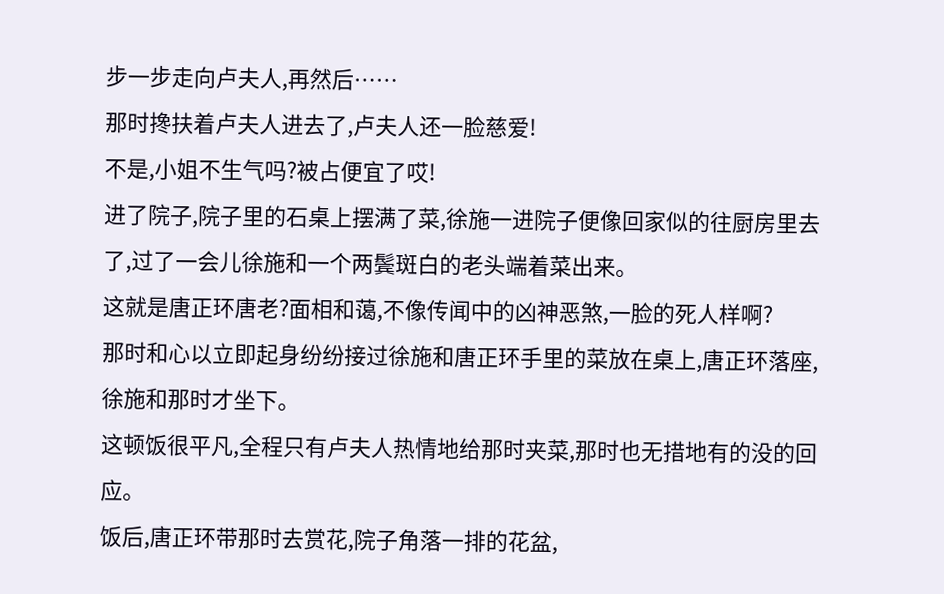步一步走向卢夫人,再然后……
那时搀扶着卢夫人进去了,卢夫人还一脸慈爱!
不是,小姐不生气吗?被占便宜了哎!
进了院子,院子里的石桌上摆满了菜,徐施一进院子便像回家似的往厨房里去了,过了一会儿徐施和一个两鬓斑白的老头端着菜出来。
这就是唐正环唐老?面相和蔼,不像传闻中的凶神恶煞,一脸的死人样啊?
那时和心以立即起身纷纷接过徐施和唐正环手里的菜放在桌上,唐正环落座,徐施和那时才坐下。
这顿饭很平凡,全程只有卢夫人热情地给那时夹菜,那时也无措地有的没的回应。
饭后,唐正环带那时去赏花,院子角落一排的花盆,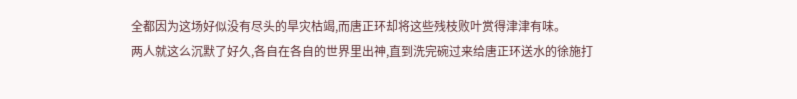全都因为这场好似没有尽头的旱灾枯竭,而唐正环却将这些残枝败叶赏得津津有味。
两人就这么沉默了好久,各自在各自的世界里出神,直到洗完碗过来给唐正环送水的徐施打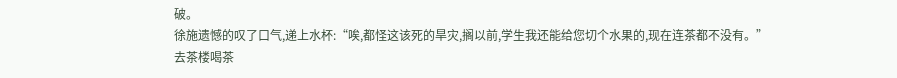破。
徐施遗憾的叹了口气,递上水杯:“唉,都怪这该死的旱灾,搁以前,学生我还能给您切个水果的,现在连茶都不没有。”
去茶楼喝茶